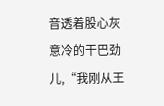音透着股心灰意冷的干巴劲儿,“我刚从王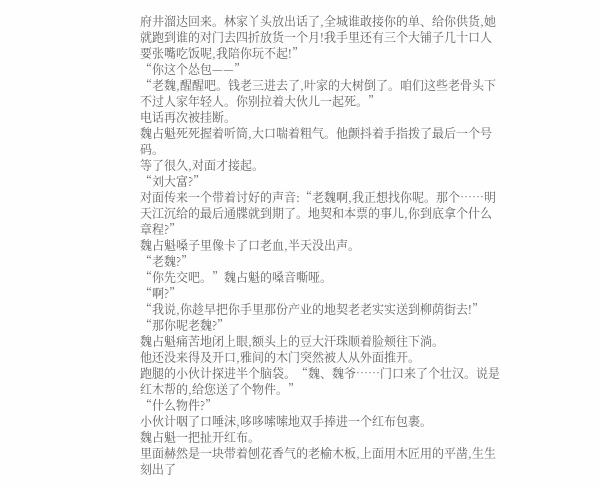府井溜达回来。林家丫头放出话了,全城谁敢接你的单、给你供货,她就跑到谁的对门去四折放货一个月!我手里还有三个大铺子几十口人要张嘴吃饭呢,我陪你玩不起!”
“你这个怂包——”
“老魏,醒醒吧。钱老三进去了,叶家的大树倒了。咱们这些老骨头下不过人家年轻人。你别拉着大伙儿一起死。”
电话再次被挂断。
魏占魁死死握着听筒,大口喘着粗气。他颤抖着手指拨了最后一个号码。
等了很久,对面才接起。
“刘大富?”
对面传来一个带着讨好的声音:“老魏啊,我正想找你呢。那个……明天江沉给的最后通牒就到期了。地契和本票的事儿,你到底拿个什么章程?”
魏占魁嗓子里像卡了口老血,半天没出声。
“老魏?”
“你先交吧。”魏占魁的嗓音嘶哑。
“啊?”
“我说,你趁早把你手里那份产业的地契老老实实送到柳荫街去!”
“那你呢老魏?”
魏占魁痛苦地闭上眼,额头上的豆大汗珠顺着脸颊往下淌。
他还没来得及开口,雅间的木门突然被人从外面推开。
跑腿的小伙计探进半个脑袋。“魏、魏爷……门口来了个壮汉。说是红木帮的,给您送了个物件。”
“什么物件?”
小伙计咽了口唾沫,哆哆嗦嗦地双手捧进一个红布包裹。
魏占魁一把扯开红布。
里面赫然是一块带着刨花香气的老榆木板,上面用木匠用的平凿,生生刻出了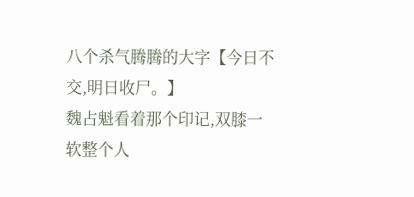八个杀气腾腾的大字【今日不交,明日收尸。】
魏占魁看着那个印记,双膝一软整个人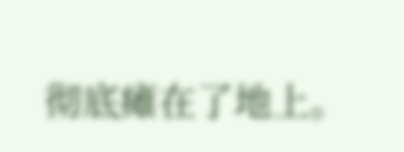彻底瘫在了地上。